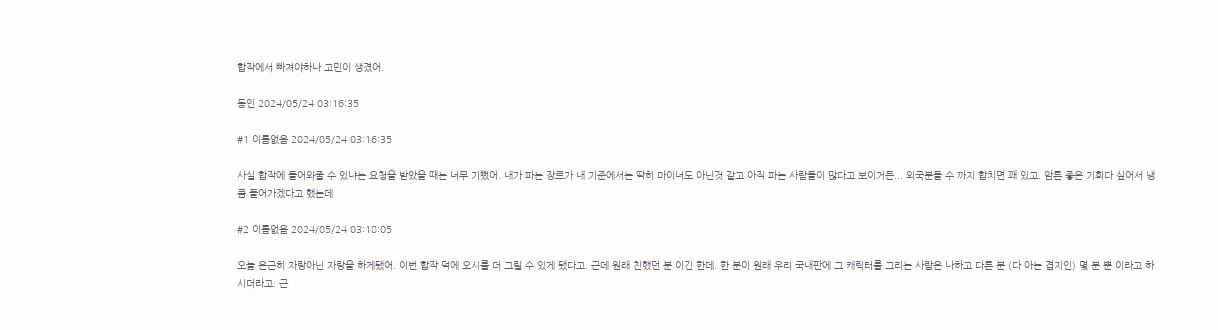합작에서 빠져야하나 고민이 생겼어.

동인 2024/05/24 03:16:35

#1 이름없음 2024/05/24 03:16:35

사실 합작에 들어와줄 수 있냐는 요청을 받았을 때는 너무 기뻤어. 내가 파는 장르가 내 기준에서는 딱히 마이너도 아닌것 같고 아직 파는 사람들이 많다고 보이거든... 외국분들 수 까지 합치면 꽤 있고. 암튼 좋은 기회다 싶어서 냉큼 들어가겠다고 했는데

#2 이름없음 2024/05/24 03:18:05

오늘 은근히 자랑아닌 자랑을 하게됐어. 이번 합작 덕에 오시를 더 그릴 수 있게 됐다고. 근데 원래 친했던 분 이긴 한데. 한 분이 원래 우리 국내판에 그 캐릭터를 그리는 사람은 나하고 다른 분 (다 아는 겹지인) 몇 분 뿐 이라고 하시더라고. 근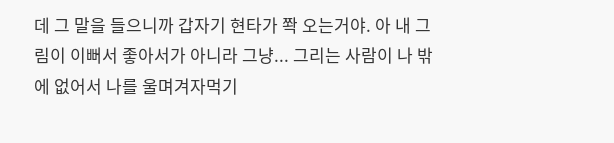데 그 말을 들으니까 갑자기 현타가 쫙 오는거야. 아 내 그림이 이뻐서 좋아서가 아니라 그냥... 그리는 사람이 나 밖에 없어서 나를 울며겨자먹기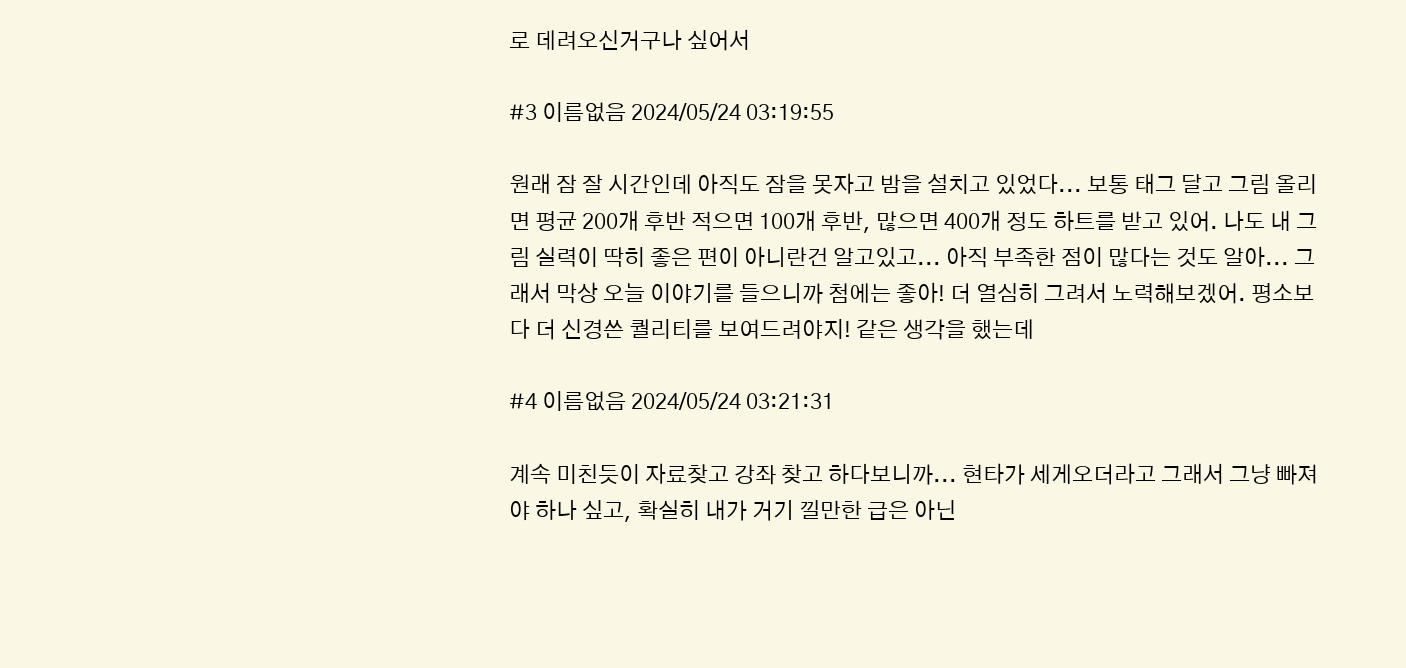로 데려오신거구나 싶어서

#3 이름없음 2024/05/24 03:19:55

원래 잠 잘 시간인데 아직도 잠을 못자고 밤을 설치고 있었다... 보통 태그 달고 그림 올리면 평균 200개 후반 적으면 100개 후반, 많으면 400개 정도 하트를 받고 있어. 나도 내 그림 실력이 딱히 좋은 편이 아니란건 알고있고... 아직 부족한 점이 많다는 것도 알아... 그래서 막상 오늘 이야기를 들으니까 첨에는 좋아! 더 열심히 그려서 노력해보겠어. 평소보다 더 신경쓴 퀄리티를 보여드려야지! 같은 생각을 했는데

#4 이름없음 2024/05/24 03:21:31

계속 미친듯이 자료찾고 강좌 찾고 하다보니까... 현타가 세게오더라고 그래서 그냥 빠져야 하나 싶고, 확실히 내가 거기 낄만한 급은 아닌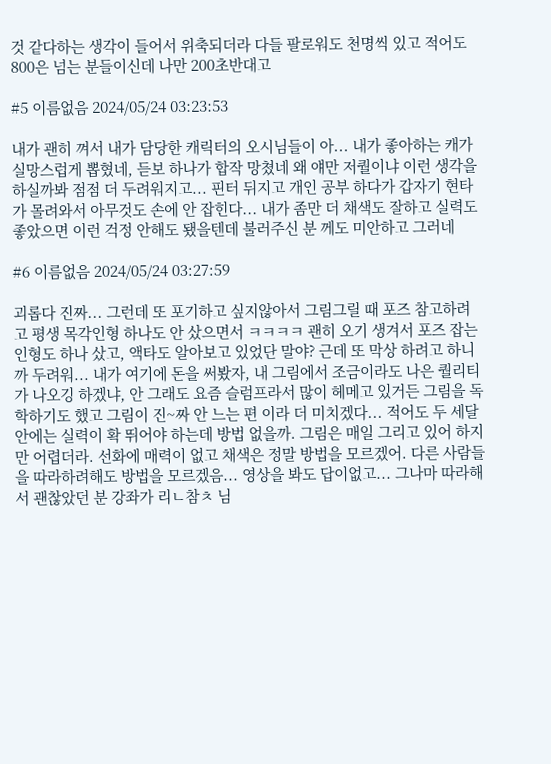것 같다하는 생각이 들어서 위축되더라 다들 팔로워도 천명씩 있고 적어도 800은 넘는 분들이신데 나만 200초반대고

#5 이름없음 2024/05/24 03:23:53

내가 괜히 껴서 내가 담당한 캐릭터의 오시님들이 아... 내가 좋아하는 캐가 실망스럽게 뽑혔네, 듣보 하나가 합작 망쳤네 왜 얘만 저퀄이냐 이런 생각을 하실까봐 점점 더 두려워지고... 핀터 뒤지고 개인 공부 하다가 갑자기 현타가 몰려와서 아무것도 손에 안 잡힌다... 내가 좀만 더 채색도 잘하고 실력도 좋았으면 이런 걱정 안해도 됐을텐데 불러주신 분 께도 미안하고 그러네

#6 이름없음 2024/05/24 03:27:59

괴롭다 진짜... 그런데 또 포기하고 싶지않아서 그림그릴 때 포즈 참고하려고 평생 목각인형 하나도 안 샀으면서 ㅋㅋㅋㅋ 괜히 오기 생겨서 포즈 잡는 인형도 하나 샀고, 액타도 알아보고 있었단 말야? 근데 또 막상 하려고 하니까 두려워... 내가 여기에 돈을 써봤자, 내 그림에서 조금이라도 나은 퀄리티가 나오깅 하겠냐, 안 그래도 요즘 슬럼프라서 많이 헤메고 있거든 그림을 독학하기도 했고 그림이 진~짜 안 느는 편 이라 더 미치겠다... 적어도 두 세달 안에는 실력이 확 뛰어야 하는데 방법 없을까. 그림은 매일 그리고 있어 하지만 어렵더라. 선화에 매력이 없고 채색은 정말 방법을 모르겠어. 다른 사람들을 따라하려해도 방법을 모르겠음... 영상을 봐도 답이없고... 그나마 따라해서 괜찮았던 분 강좌가 리ㄴ참ㅊ 님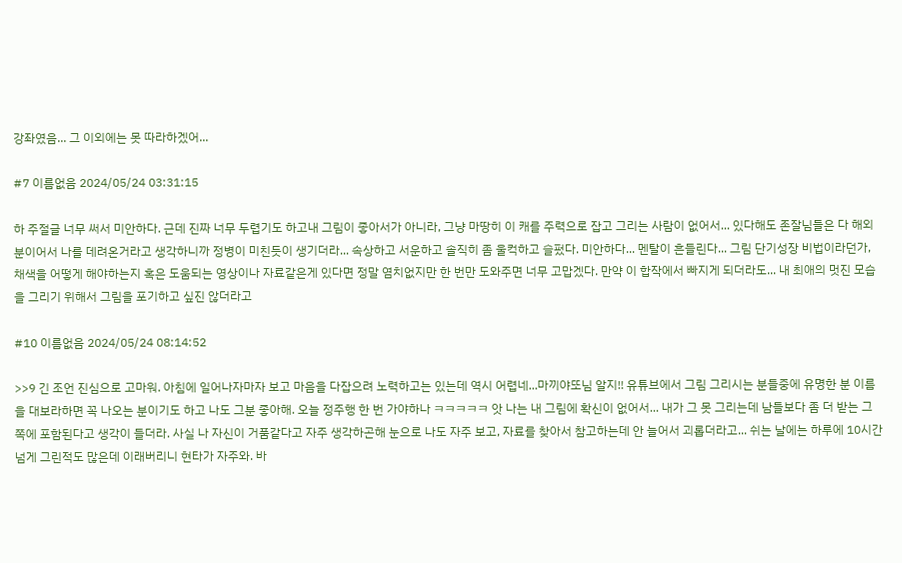강좌였음... 그 이외에는 못 따라하겠어...

#7 이름없음 2024/05/24 03:31:15

하 주절글 너무 써서 미안하다. 근데 진짜 너무 두렵기도 하고내 그림이 좋아서가 아니라, 그냥 마땅히 이 캐를 주력으로 잡고 그리는 사람이 없어서... 있다해도 존잘님들은 다 해외분이어서 나를 데려온거라고 생각하니까 정병이 미친듯이 생기더라... 속상하고 서운하고 솔직히 좀 울컥하고 슬펐다. 미안하다... 멘탈이 흔들린다... 그림 단기성장 비법이라던가, 채색을 어떻게 해야하는지 혹은 도움되는 영상이나 자료같은게 있다면 정말 염치없지만 한 번만 도와주면 너무 고맙겠다. 만약 이 합작에서 빠지게 되더라도... 내 최애의 멋진 모습을 그리기 위해서 그림을 포기하고 싶진 않더라고

#10 이름없음 2024/05/24 08:14:52

>>9 긴 조언 진심으로 고마워. 아침에 일어나자마자 보고 마음을 다잡으려 노력하고는 있는데 역시 어렵네...마끼야또님 알지!! 유튜브에서 그림 그리시는 분들중에 유명한 분 이름을 대보라하면 꼭 나오는 분이기도 하고 나도 그분 좋아해. 오늘 정주행 한 번 가야하나 ㅋㅋㅋㅋㅋ 앗 나는 내 그림에 확신이 없어서... 내가 그 못 그리는데 남들보다 좀 더 받는 그쪽에 포함된다고 생각이 들더라. 사실 나 자신이 거품같다고 자주 생각하곤해 눈으로 나도 자주 보고, 자료를 찾아서 참고하는데 안 늘어서 괴롭더라고... 쉬는 날에는 하루에 10시간 넘게 그린적도 많은데 이래버리니 현타가 자주와. 바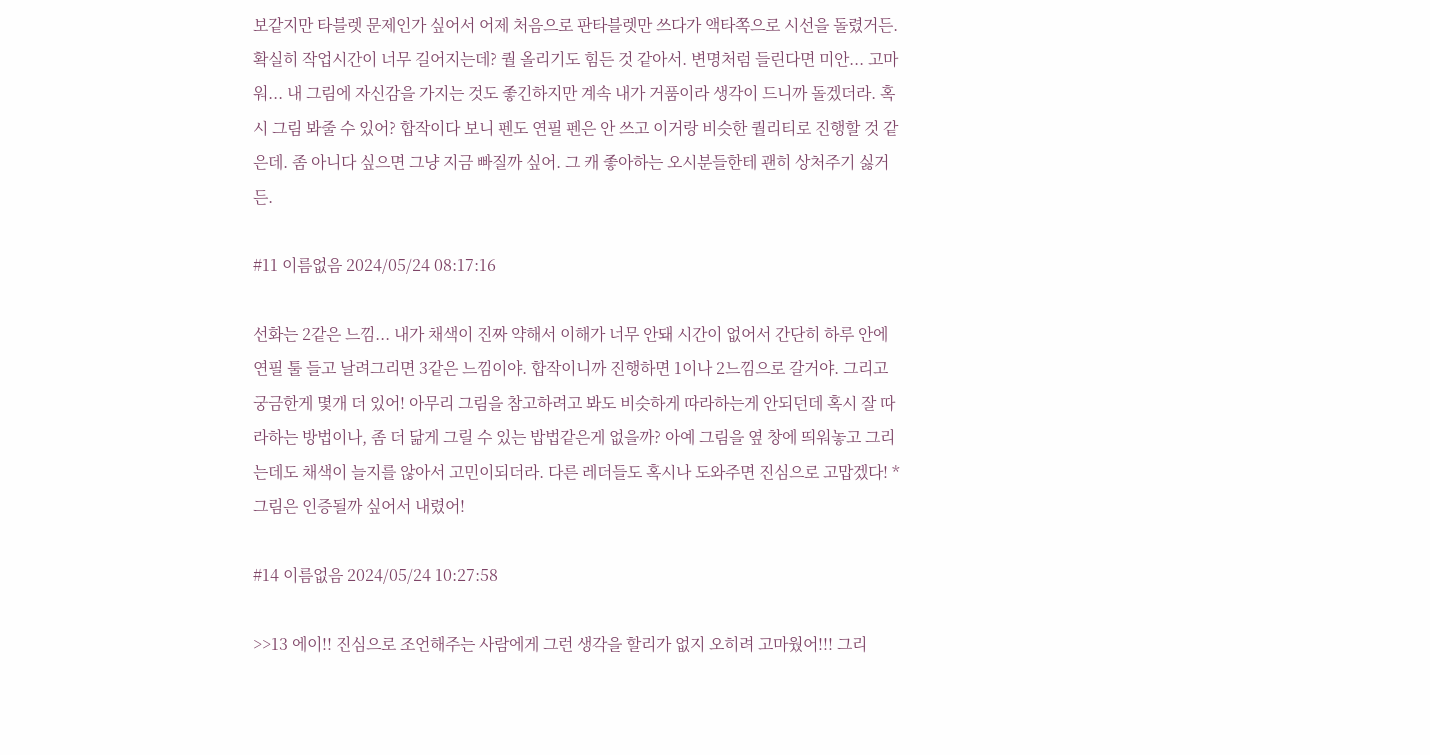보같지만 타블렛 문제인가 싶어서 어제 처음으로 판타블렛만 쓰다가 액타쪽으로 시선을 돌렸거든. 확실히 작업시간이 너무 길어지는데? 퀄 올리기도 힘든 것 같아서. 변명처럼 들린다면 미안... 고마워... 내 그림에 자신감을 가지는 것도 좋긴하지만 계속 내가 거품이라 생각이 드니까 돌겠더라. 혹시 그림 봐줄 수 있어? 합작이다 보니 펜도 연필 펜은 안 쓰고 이거랑 비슷한 퀄리티로 진행할 것 같은데. 좀 아니다 싶으면 그냥 지금 빠질까 싶어. 그 캐 좋아하는 오시분들한테 괜히 상처주기 싫거든.

#11 이름없음 2024/05/24 08:17:16

선화는 2같은 느낌... 내가 채색이 진짜 약해서 이해가 너무 안돼 시간이 없어서 간단히 하루 안에 연필 툴 들고 날려그리면 3같은 느낌이야. 합작이니까 진행하면 1이나 2느낌으로 갈거야. 그리고 궁금한게 몇개 더 있어! 아무리 그림을 참고하려고 봐도 비슷하게 따라하는게 안되던데 혹시 잘 따라하는 방법이나, 좀 더 닮게 그릴 수 있는 밥법같은게 없을까? 아예 그림을 옆 창에 띄워놓고 그리는데도 채색이 늘지를 않아서 고민이되더라. 다른 레더들도 혹시나 도와주면 진심으로 고맙겠다! *그림은 인증될까 싶어서 내렸어!

#14 이름없음 2024/05/24 10:27:58

>>13 에이!! 진심으로 조언해주는 사람에게 그런 생각을 할리가 없지 오히려 고마웠어!!! 그리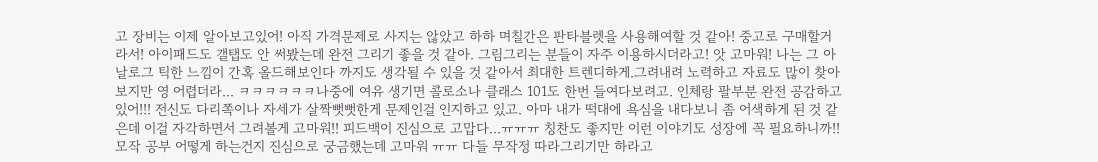고 장비는 이제 알아보고있어! 아직 가격문제로 사지는 않았고 하하 며칠간은 판타블렛을 사용해여할 것 같아! 중고로 구매할거라서! 아이패드도 갤탭도 안 써봤는데 완전 그리기 좋을 것 같아. 그림그리는 분들이 자주 이용하시더라고! 앗 고마워! 나는 그 아날로그 틱한 느낌이 간혹 올드해보인다 까지도 생각될 수 있을 것 같아서 최대한 트렌디하게.그려내려 노력하고 자료도 많이 찾아보지만 영 어렵더라... ㅋㅋㅋㅋㅋㅋ나중에 여유 생기면 콜로소나 클래스 101도 한번 들여다보려고. 인체랑 팔부분 완전 공감하고있어!!! 전신도 다리쪽이나 자세가 살짝뻣뻣한게 문제인걸 인지하고 있고. 아마 내가 떡대에 욕심을 내다보니 좀 어색하게 된 것 같은데 이걸 자각하면서 그려볼게 고마워!! 피드백이 진심으로 고맙다...ㅠㅠㅠ 칭찬도 좋지만 이런 이야기도 성장에 꼭 필요하니까!! 모작 공부 어떻게 하는건지 진심으로 궁금했는데 고마워 ㅠㅠ 다들 무작정 따라그리기만 하라고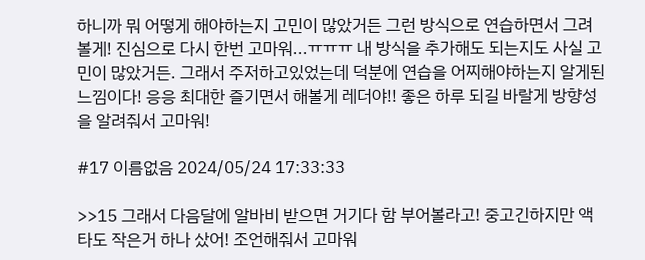하니까 뭐 어떻게 해야하는지 고민이 많았거든 그런 방식으로 연습하면서 그려볼게! 진심으로 다시 한번 고마워...ㅠㅠㅠ 내 방식을 추가해도 되는지도 사실 고민이 많았거든. 그래서 주저하고있었는데 덕분에 연습을 어찌해야하는지 알게된 느낌이다! 응응 최대한 즐기면서 해볼게 레더야!! 좋은 하루 되길 바랄게 방향성을 알려줘서 고마워!

#17 이름없음 2024/05/24 17:33:33

>>15 그래서 다음달에 알바비 받으면 거기다 함 부어볼라고! 중고긴하지만 액타도 작은거 하나 샀어! 조언해줘서 고마워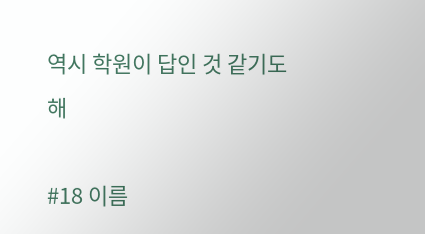역시 학원이 답인 것 같기도 해

#18 이름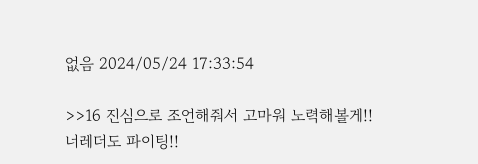없음 2024/05/24 17:33:54

>>16 진심으로 조언해줘서 고마워 노력해볼게!! 너레더도 파이팅!!